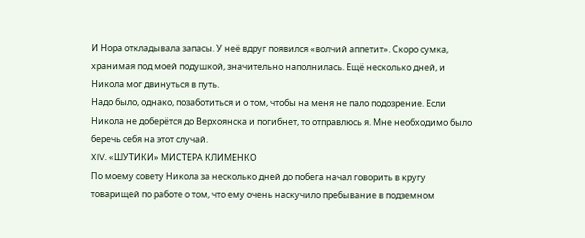И Нора откладывала запасы. У неё вдруг появился «волчий аппетит». Скоро сумка, хранимая под моей подушкой, значительно наполнилась. Ещё несколько дней, и Никола мог двинуться в путь.
Надо было, однако, позаботиться и о том, чтобы на меня не пало подозрение. Если Никола не доберётся до Верхоянска и погибнет, то отправлюсь я. Мне необходимо было беречь себя на этот случай.
XIV. «ШУТИКИ» МИСТЕРА КЛИМЕНКО
По моему совету Никола за несколько дней до побега начал говорить в кругу товарищей по работе о том, что ему очень наскучило пребывание в подземном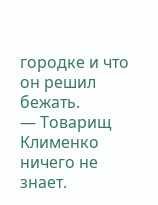городке и что он решил бежать.
— Товарищ Клименко ничего не знает.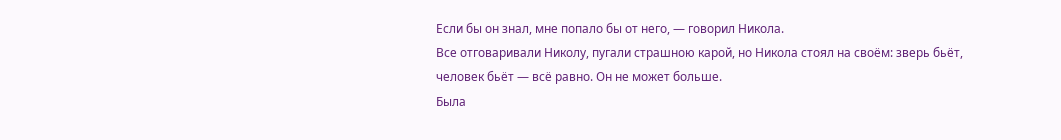Если бы он знал, мне попало бы от него, — говорил Никола.
Все отговаривали Николу, пугали страшною карой, но Никола стоял на своём: зверь бьёт, человек бьёт — всё равно. Он не может больше.
Была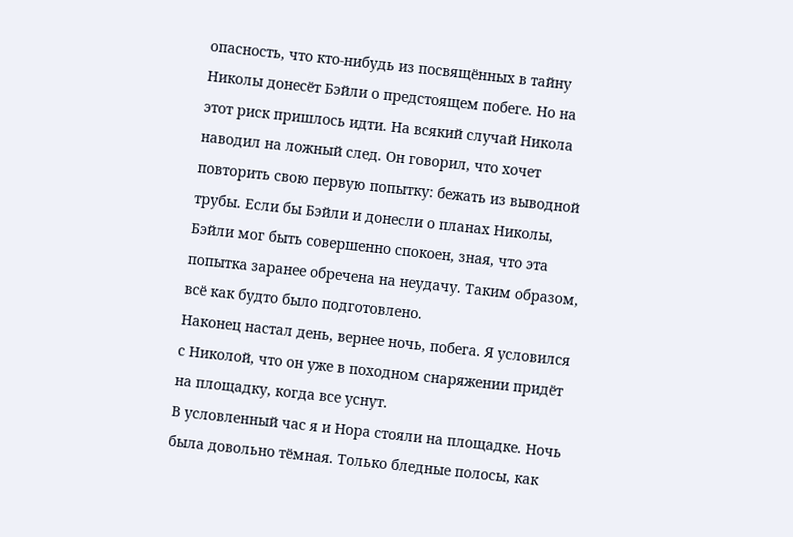опасность, что кто-нибудь из посвящённых в тайну Николы донесёт Бэйли о предстоящем побеге. Но на этот риск пришлось идти. На всякий случай Никола наводил на ложный след. Он говорил, что хочет повторить свою первую попытку: бежать из выводной трубы. Если бы Бэйли и донесли о планах Николы, Бэйли мог быть совершенно спокоен, зная, что эта попытка заранее обречена на неудачу. Таким образом, всё как будто было подготовлено.
Наконец настал день, вернее ночь, побега. Я условился с Николой, что он уже в походном снаряжении придёт на площадку, когда все уснут.
В условленный час я и Нора стояли на площадке. Ночь была довольно тёмная. Только бледные полосы, как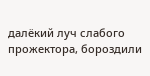далёкий луч слабого прожектора, бороздили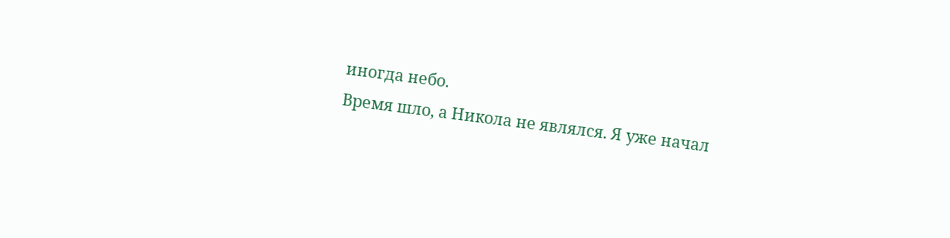иногда небо.
Время шло, а Никола не являлся. Я уже начал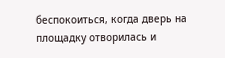беспокоиться, когда дверь на площадку отворилась и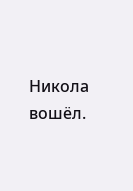Никола вошёл.